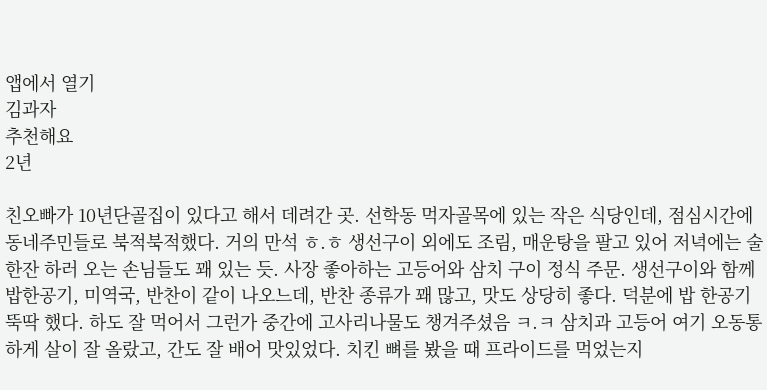앱에서 열기
김과자
추천해요
2년

친오빠가 10년단골집이 있다고 해서 데려간 곳. 선학동 먹자골목에 있는 작은 식당인데, 점심시간에 동네주민들로 북적북적했다. 거의 만석 ㅎ.ㅎ 생선구이 외에도 조림, 매운탕을 팔고 있어 저녁에는 술한잔 하러 오는 손님들도 꽤 있는 듯. 사장 좋아하는 고등어와 삼치 구이 정식 주문. 생선구이와 함께 밥한공기, 미역국, 반찬이 같이 나오느데, 반찬 종류가 꽤 많고, 맛도 상당히 좋다. 덕분에 밥 한공기 뚝딱 했다. 하도 잘 먹어서 그런가 중간에 고사리나물도 챙겨주셨음 ㅋ.ㅋ 삼치과 고등어 여기 오동통하게 살이 잘 올랐고, 간도 잘 배어 맛있었다. 치킨 뼈를 봤을 때 프라이드를 먹었는지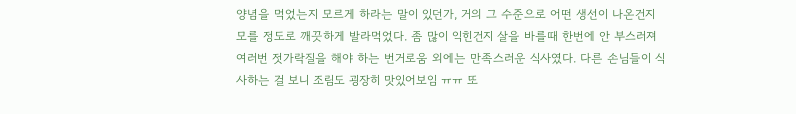양념을 먹었는지 모르게 하라는 말이 있던가, 거의 그 수준으로 어떤 생선이 나온건지 모를 정도로 깨끗하게 발라먹었다. 좀 많이 익힌건지 살을 바를때 한번에 안 부스러져 여러번 젓가락질을 해야 하는 번거로움 외에는 만족스러운 식사였다. 다른 손님들이 식사하는 걸 보니 조림도 굉장히 맛있어보임 ㅠㅠ 또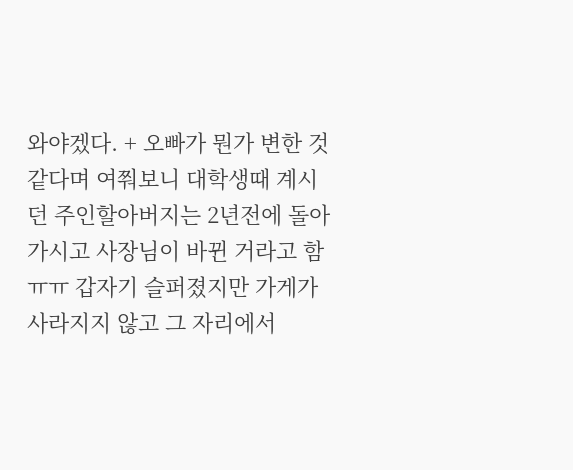와야겠다. + 오빠가 뭔가 변한 것 같다며 여쭤보니 대학생때 계시던 주인할아버지는 2년전에 돌아가시고 사장님이 바뀐 거라고 함 ㅠㅠ 갑자기 슬퍼졌지만 가게가 사라지지 않고 그 자리에서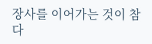장사를 이어가는 것이 참 다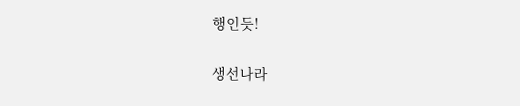행인듯!

생선나라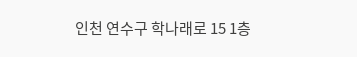인천 연수구 학나래로 15 1층